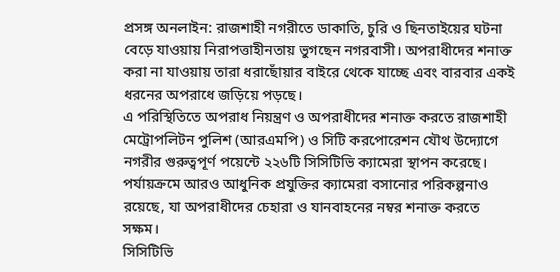প্রসঙ্গ অনলাইন: রাজশাহী নগরীতে ডাকাতি, চুরি ও ছিনতাইয়ের ঘটনা বেড়ে যাওয়ায় নিরাপত্তাহীনতায় ভুগছেন নগরবাসী। অপরাধীদের শনাক্ত করা না যাওয়ায় তারা ধরাছোঁয়ার বাইরে থেকে যাচ্ছে এবং বারবার একই ধরনের অপরাধে জড়িয়ে পড়ছে।
এ পরিস্থিতিতে অপরাধ নিয়ন্ত্রণ ও অপরাধীদের শনাক্ত করতে রাজশাহী মেট্রোপলিটন পুলিশ (আরএমপি) ও সিটি করপোরেশন যৌথ উদ্যোগে নগরীর গুরুত্বপূর্ণ পয়েন্টে ২২৬টি সিসিটিভি ক্যামেরা স্থাপন করেছে। পর্যায়ক্রমে আরও আধুনিক প্রযুক্তির ক্যামেরা বসানোর পরিকল্পনাও রয়েছে, যা অপরাধীদের চেহারা ও যানবাহনের নম্বর শনাক্ত করতে সক্ষম।
সিসিটিভি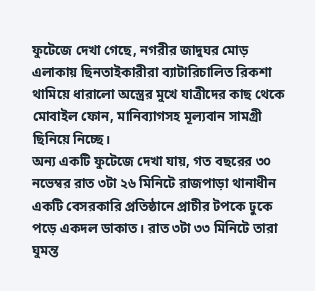ফুটেজে দেখা গেছে, নগরীর জাদুঘর মোড় এলাকায় ছিনতাইকারীরা ব্যাটারিচালিত রিকশা থামিয়ে ধারালো অস্ত্রের মুখে যাত্রীদের কাছ থেকে মোবাইল ফোন, মানিব্যাগসহ মূল্যবান সামগ্রী ছিনিয়ে নিচ্ছে।
অন্য একটি ফুটেজে দেখা যায়, গত বছরের ৩০ নভেম্বর রাত ৩টা ২৬ মিনিটে রাজপাড়া থানাধীন একটি বেসরকারি প্রতিষ্ঠানে প্রাচীর টপকে ঢুকে পড়ে একদল ডাকাত। রাত ৩টা ৩৩ মিনিটে তারা ঘুমন্ত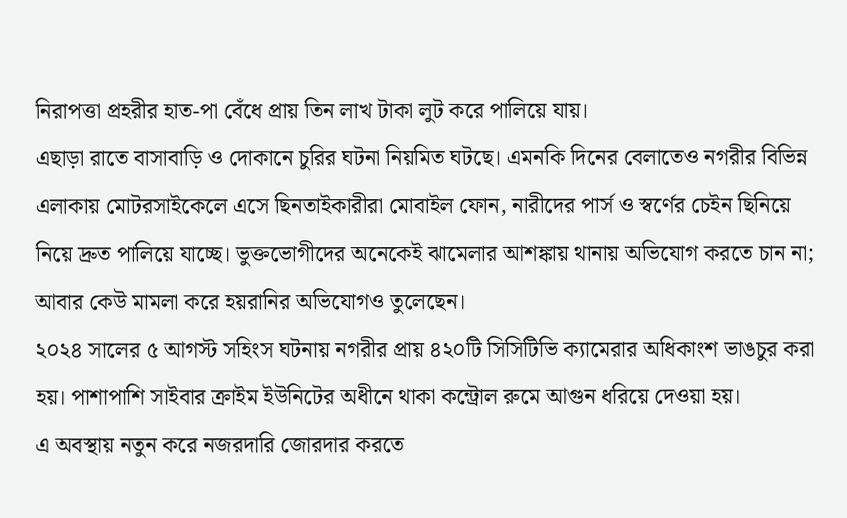নিরাপত্তা প্রহরীর হাত-পা বেঁধে প্রায় তিন লাখ টাকা লুট করে পালিয়ে যায়।
এছাড়া রাতে বাসাবাড়ি ও দোকানে চুরির ঘটনা নিয়মিত ঘটছে। এমনকি দিনের বেলাতেও নগরীর বিভিন্ন এলাকায় মোটরসাইকেলে এসে ছিনতাইকারীরা মোবাইল ফোন, নারীদের পার্স ও স্বর্ণের চেইন ছিনিয়ে নিয়ে দ্রুত পালিয়ে যাচ্ছে। ভুক্তভোগীদের অনেকেই ঝামেলার আশঙ্কায় থানায় অভিযোগ করতে চান না; আবার কেউ মামলা করে হয়রানির অভিযোগও তুলেছেন।
২০২৪ সালের ৫ আগস্ট সহিংস ঘটনায় নগরীর প্রায় ৪২০টি সিসিটিভি ক্যামেরার অধিকাংশ ভাঙচুর করা হয়। পাশাপাশি সাইবার ক্রাইম ইউনিটের অধীনে থাকা কন্ট্রোল রুমে আগুন ধরিয়ে দেওয়া হয়।
এ অবস্থায় নতুন করে নজরদারি জোরদার করতে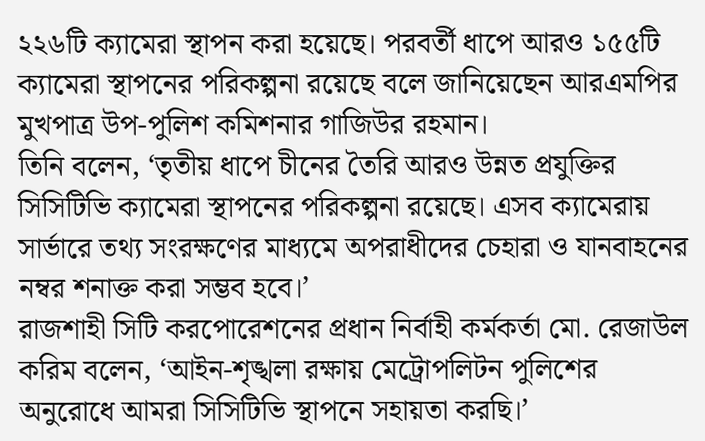২২৬টি ক্যামেরা স্থাপন করা হয়েছে। পরবর্তী ধাপে আরও ১৫৫টি ক্যামেরা স্থাপনের পরিকল্পনা রয়েছে বলে জানিয়েছেন আরএমপির মুখপাত্র উপ-পুলিশ কমিশনার গাজিউর রহমান।
তিনি বলেন, ‘তৃতীয় ধাপে চীনের তৈরি আরও উন্নত প্রযুক্তির সিসিটিভি ক্যামেরা স্থাপনের পরিকল্পনা রয়েছে। এসব ক্যামেরায় সার্ভারে তথ্য সংরক্ষণের মাধ্যমে অপরাধীদের চেহারা ও যানবাহনের নম্বর শনাক্ত করা সম্ভব হবে।’
রাজশাহী সিটি করপোরেশনের প্রধান নির্বাহী কর্মকর্তা মো. রেজাউল করিম বলেন, ‘আইন-শৃঙ্খলা রক্ষায় মেট্রোপলিটন পুলিশের অনুরোধে আমরা সিসিটিভি স্থাপনে সহায়তা করছি।’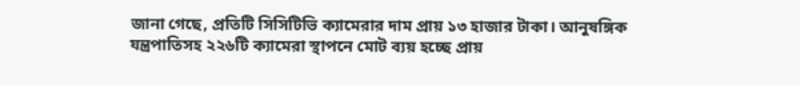জানা গেছে, প্রতিটি সিসিটিভি ক্যামেরার দাম প্রায় ১৩ হাজার টাকা। আনুষঙ্গিক যন্ত্রপাতিসহ ২২৬টি ক্যামেরা স্থাপনে মোট ব্যয় হচ্ছে প্রায়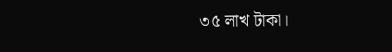৩৫ লাখ টাকা।